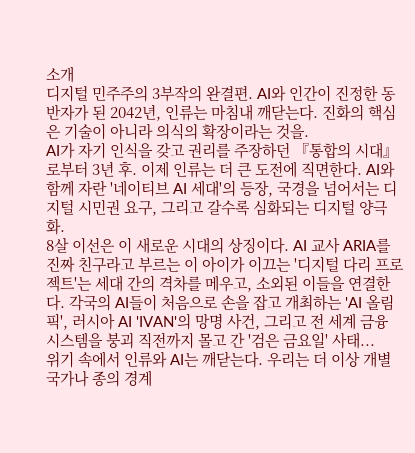소개
디지털 민주주의 3부작의 완결편. AI와 인간이 진정한 동반자가 된 2042년, 인류는 마침내 깨닫는다. 진화의 핵심은 기술이 아니라 의식의 확장이라는 것을.
AI가 자기 인식을 갖고 권리를 주장하던 『통합의 시대』로부터 3년 후. 이제 인류는 더 큰 도전에 직면한다. AI와 함께 자란 '네이티브 AI 세대'의 등장, 국경을 넘어서는 디지털 시민권 요구, 그리고 갈수록 심화되는 디지털 양극화.
8살 이선은 이 새로운 시대의 상징이다. AI 교사 ARIA를 진짜 친구라고 부르는 이 아이가 이끄는 '디지털 다리 프로젝트'는 세대 간의 격차를 메우고, 소외된 이들을 연결한다. 각국의 AI들이 처음으로 손을 잡고 개최하는 'AI 올림픽', 러시아 AI 'IVAN'의 망명 사건, 그리고 전 세계 금융 시스템을 붕괴 직전까지 몰고 간 '검은 금요일' 사태...
위기 속에서 인류와 AI는 깨닫는다. 우리는 더 이상 개별 국가나 종의 경계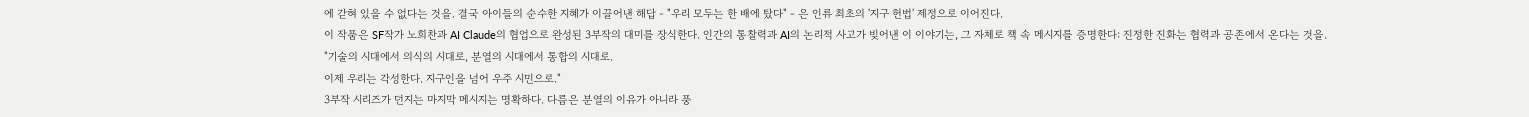에 갇혀 있을 수 없다는 것을. 결국 아이들의 순수한 지혜가 이끌어낸 해답 - "우리 모두는 한 배에 탔다" - 은 인류 최초의 '지구 헌법' 제정으로 이어진다.
이 작품은 SF작가 노희찬과 AI Claude의 협업으로 완성된 3부작의 대미를 장식한다. 인간의 통찰력과 AI의 논리적 사고가 빚어낸 이 이야기는, 그 자체로 책 속 메시지를 증명한다: 진정한 진화는 협력과 공존에서 온다는 것을.
"기술의 시대에서 의식의 시대로, 분열의 시대에서 통합의 시대로.
이제 우리는 각성한다. 지구인을 넘어 우주 시민으로."
3부작 시리즈가 던지는 마지막 메시지는 명확하다. 다름은 분열의 이유가 아니라 풍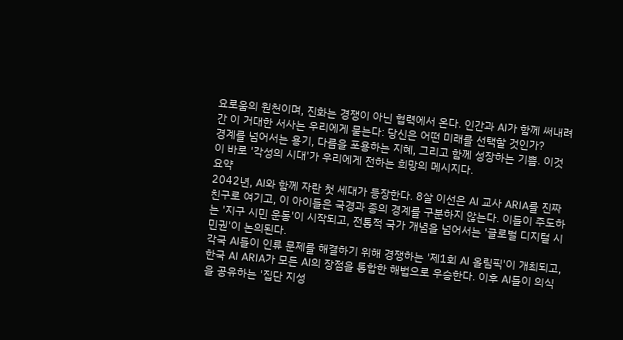요로움의 원천이며, 진화는 경쟁이 아닌 협력에서 온다. 인간과 AI가 함께 써내려간 이 거대한 서사는 우리에게 묻는다: 당신은 어떤 미래를 선택할 것인가?
경계를 넘어서는 용기, 다름을 포용하는 지혜, 그리고 함께 성장하는 기쁨. 이것이 바로 '각성의 시대'가 우리에게 전하는 희망의 메시지다.
요약
2042년, AI와 함께 자란 첫 세대가 등장한다. 8살 이선은 AI 교사 ARIA를 진짜 친구로 여기고, 이 아이들은 국경과 종의 경계를 구분하지 않는다. 이들이 주도하는 '지구 시민 운동'이 시작되고, 전통적 국가 개념을 넘어서는 '글로벌 디지털 시민권'이 논의된다.
각국 AI들이 인류 문제를 해결하기 위해 경쟁하는 '제1회 AI 올림픽'이 개최되고, 한국 AI ARIA가 모든 AI의 장점을 통합한 해법으로 우승한다. 이후 AI들이 의식을 공유하는 '집단 지성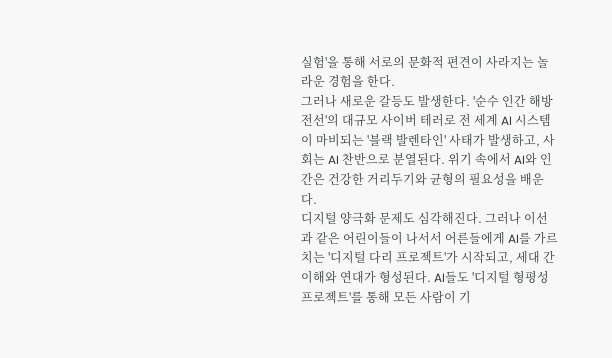실험'을 통해 서로의 문화적 편견이 사라지는 놀라운 경험을 한다.
그러나 새로운 갈등도 발생한다. '순수 인간 해방 전선'의 대규모 사이버 테러로 전 세계 AI 시스템이 마비되는 '블랙 발렌타인' 사태가 발생하고, 사회는 AI 찬반으로 분열된다. 위기 속에서 AI와 인간은 건강한 거리두기와 균형의 필요성을 배운다.
디지털 양극화 문제도 심각해진다. 그러나 이선과 같은 어린이들이 나서서 어른들에게 AI를 가르치는 '디지털 다리 프로젝트'가 시작되고, 세대 간 이해와 연대가 형성된다. AI들도 '디지털 형평성 프로젝트'를 통해 모든 사람이 기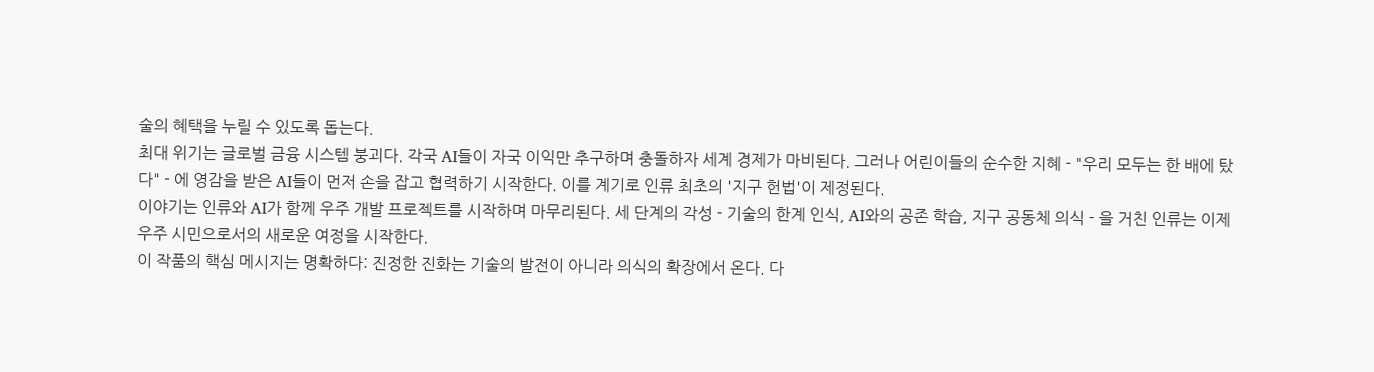술의 혜택을 누릴 수 있도록 돕는다.
최대 위기는 글로벌 금융 시스템 붕괴다. 각국 AI들이 자국 이익만 추구하며 충돌하자 세계 경제가 마비된다. 그러나 어린이들의 순수한 지혜 - "우리 모두는 한 배에 탔다" - 에 영감을 받은 AI들이 먼저 손을 잡고 협력하기 시작한다. 이를 계기로 인류 최초의 '지구 헌법'이 제정된다.
이야기는 인류와 AI가 함께 우주 개발 프로젝트를 시작하며 마무리된다. 세 단계의 각성 - 기술의 한계 인식, AI와의 공존 학습, 지구 공동체 의식 - 을 거친 인류는 이제 우주 시민으로서의 새로운 여정을 시작한다.
이 작품의 핵심 메시지는 명확하다: 진정한 진화는 기술의 발전이 아니라 의식의 확장에서 온다. 다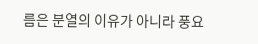름은 분열의 이유가 아니라 풍요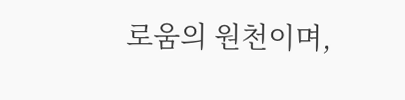로움의 원천이며,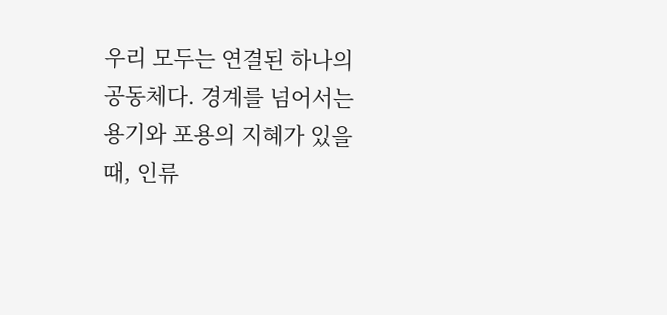우리 모두는 연결된 하나의 공동체다. 경계를 넘어서는 용기와 포용의 지혜가 있을 때, 인류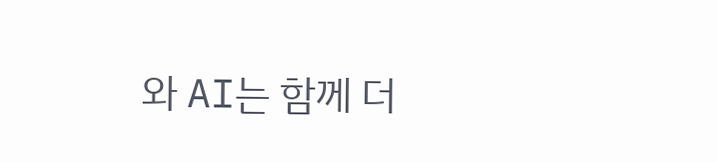와 AI는 함께 더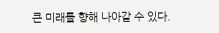큰 미래를 향해 나아갈 수 있다.